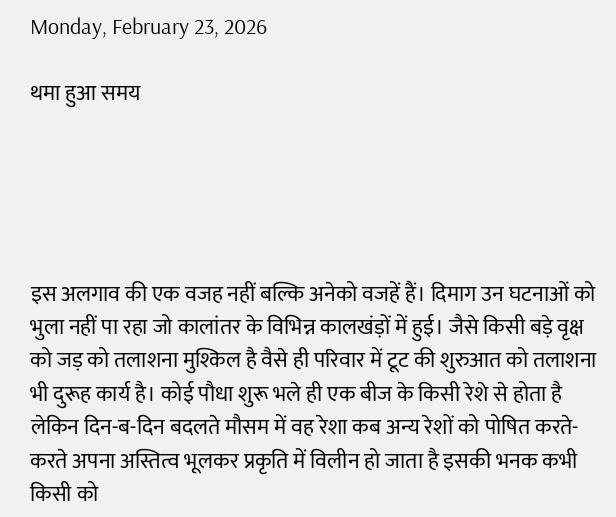Monday, February 23, 2026

थमा हुआ समय





इस अलगाव की एक वजह नहीं बल्कि अनेको वजहें हैं। दिमाग उन घटनाओं को भुला नहीं पा रहा जो कालांतर के विभिन्न कालखंड़ों में हुई। जैसे किसी बड़े वृक्ष को जड़ को तलाशना मुश्किल है वैसे ही परिवार में टूट की शुरुआत को तलाशना भी दुरूह कार्य है। कोई पौधा शुरू भले ही एक बीज के किसी रेशे से होता है लेकिन दिन-ब-दिन बदलते मौसम में वह रेशा कब अन्य रेशों को पोषित करते-करते अपना अस्तित्व भूलकर प्रकृति में विलीन हो जाता है इसकी भनक कभी किसी को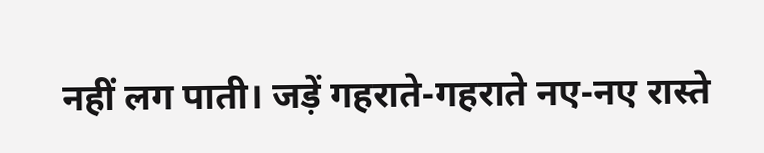नहीं लग पाती। जड़ें गहराते-गहराते नए-नए रास्ते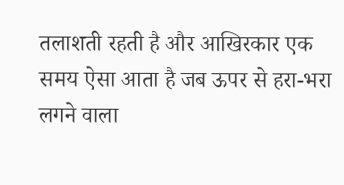तलाशती रहती है और आखिरकार एक समय ऐसा आता है जब ऊपर से हरा-भरा लगने वाला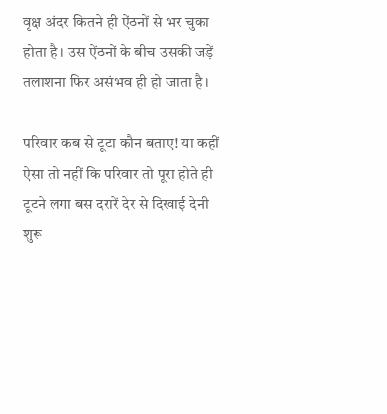वृक्ष अंदर कितने ही ऐंठनों से भर चुका होता है। उस ऐंठनों के बीच उसकी जड़ें तलाशना फिर असंभव ही हो जाता है।

परिवार कब से टूटा कौन बताए! या कहीं ऐसा तो नहीं कि परिवार तो पूरा होते ही टूटने लगा बस दरारें देर से दिखाई देनी शुरू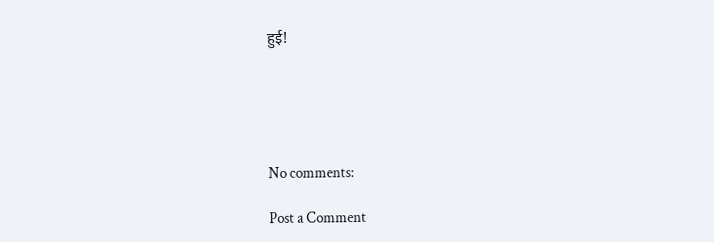हुई!





No comments:

Post a Comment